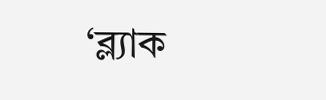‘ব্ল্যাক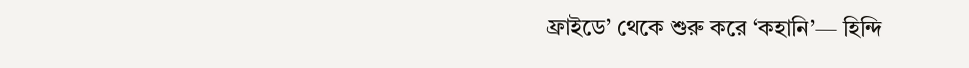ফ্রাইডে’ থেকে শুরু করে ‘কহানি’— হিন্দি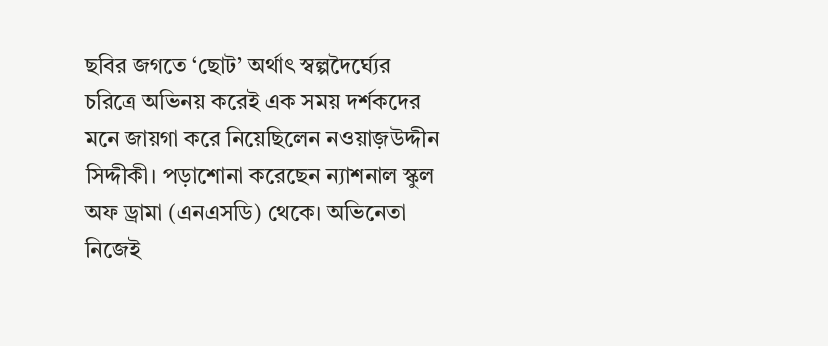ছবির জগতে ‘ছোট’ অর্থাৎ স্বল্পদৈর্ঘ্যের চরিত্রে অভিনয় করেই এক সময় দর্শকদের মনে জায়গা করে নিয়েছিলেন নওয়াজ়উদ্দীন সিদ্দীকী। পড়াশোনা করেছেন ন্যাশনাল স্কুল অফ ড্রামা (এনএসডি) থেকে। অভিনেতা নিজেই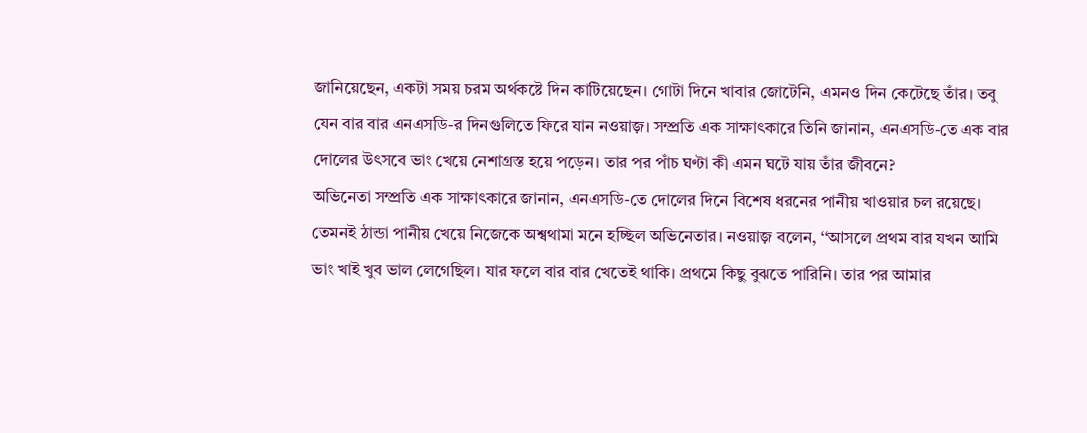জানিয়েছেন, একটা সময় চরম অর্থকষ্টে দিন কাটিয়েছেন। গোটা দিনে খাবার জোটেনি, এমনও দিন কেটেছে তাঁর। তবু যেন বার বার এনএসডি-র দিনগুলিতে ফিরে যান নওয়াজ়। সম্প্রতি এক সাক্ষাৎকারে তিনি জানান, এনএসডি-তে এক বার দোলের উৎসবে ভাং খেয়ে নেশাগ্রস্ত হয়ে পড়েন। তার পর পাঁচ ঘণ্টা কী এমন ঘটে যায় তাঁর জীবনে?
অভিনেতা সম্প্রতি এক সাক্ষাৎকারে জানান, এনএসডি-তে দোলের দিনে বিশেষ ধরনের পানীয় খাওয়ার চল রয়েছে। তেমনই ঠান্ডা পানীয় খেয়ে নিজেকে অশ্বথামা মনে হচ্ছিল অভিনেতার। নওয়াজ় বলেন, ‘‘আসলে প্রথম বার যখন আমি ভাং খাই খুব ভাল লেগেছিল। যার ফলে বার বার খেতেই থাকি। প্রথমে কিছু বুঝতে পারিনি। তার পর আমার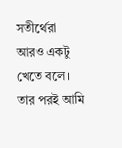সতীর্থেরা আরও একটু খেতে বলে। তার পরই আমি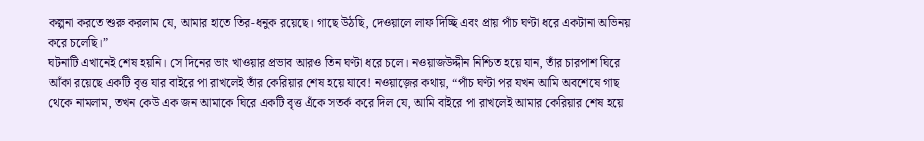কল্পনা করতে শুরু করলাম যে, আমার হাতে তির-ধনুক রয়েছে। গাছে উঠছি, দেওয়ালে লাফ দিচ্ছি এবং প্রায় পাঁচ ঘণ্টা ধরে একটানা অভিনয় করে চলেছি।”
ঘটনাটি এখানেই শেষ হয়নি। সে দিনের ভাং খাওয়ার প্রভাব আরও তিন ঘণ্টা ধরে চলে। নওয়াজউদ্দীন নিশ্চিত হয়ে যান, তাঁর চারপাশ ঘিরে আঁকা রয়েছে একটি বৃত্ত যার বাইরে পা রাখলেই তাঁর কেরিয়ার শেষ হয়ে যাবে! নওয়াজ়ের কথায়, “পাঁচ ঘণ্টা পর যখন আমি অবশেষে গাছ থেকে নামলাম, তখন কেউ এক জন আমাকে ঘিরে একটি বৃত্ত এঁকে সতর্ক করে দিল যে, আমি বাইরে পা রাখলেই আমার কেরিয়ার শেষ হয়ে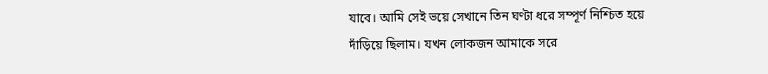যাবে। আমি সেই ভয়ে সেখানে তিন ঘণ্টা ধরে সম্পূর্ণ নিশ্চিত হয়ে দাঁড়িয়ে ছিলাম। যখন লোকজন আমাকে সরে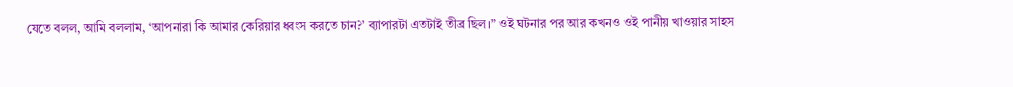যেতে বলল, আমি বললাম, ‘আপনারা কি আমার কেরিয়ার ধ্বংস করতে চান?’ ব্যাপারটা এতটাই তীব্র ছিল।” ওই ঘটনার পর আর কখনও ওই পানীয় খাওয়ার সাহস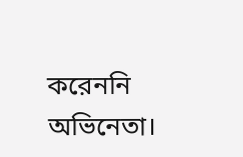করেননি অভিনেতা।